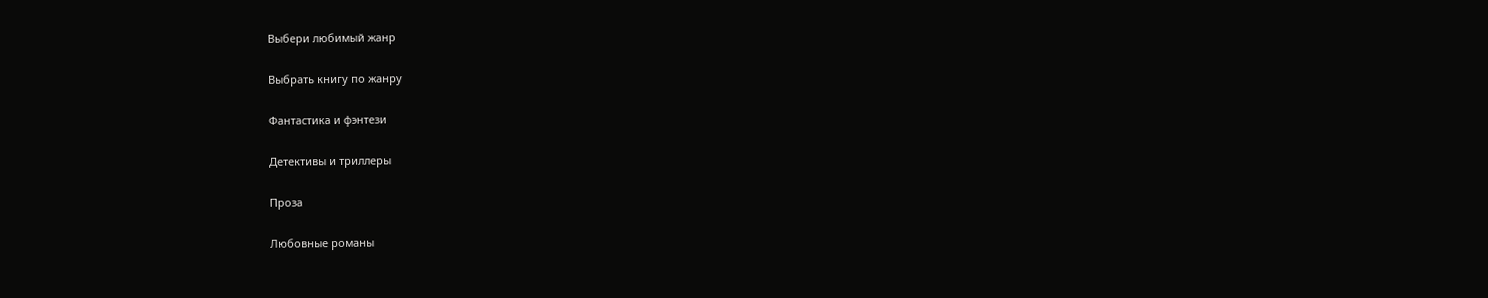Выбери любимый жанр

Выбрать книгу по жанру

Фантастика и фэнтези

Детективы и триллеры

Проза

Любовные романы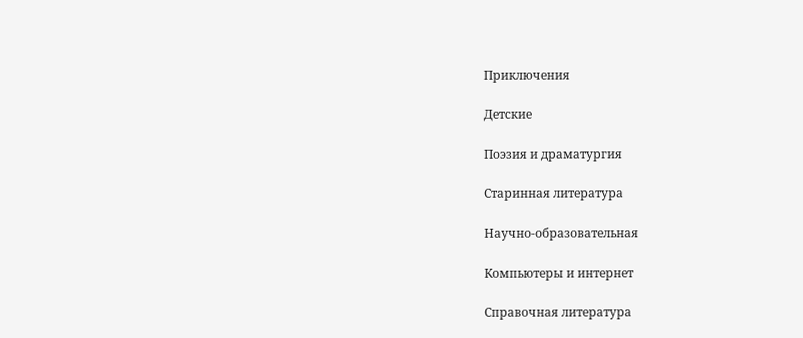Приключения

Детские

Поэзия и драматургия

Старинная литература

Научно-образовательная

Компьютеры и интернет

Справочная литература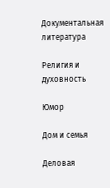Документальная литература

Религия и духовность

Юмор

Дом и семья

Деловая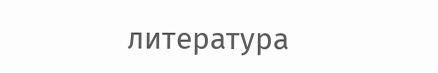литература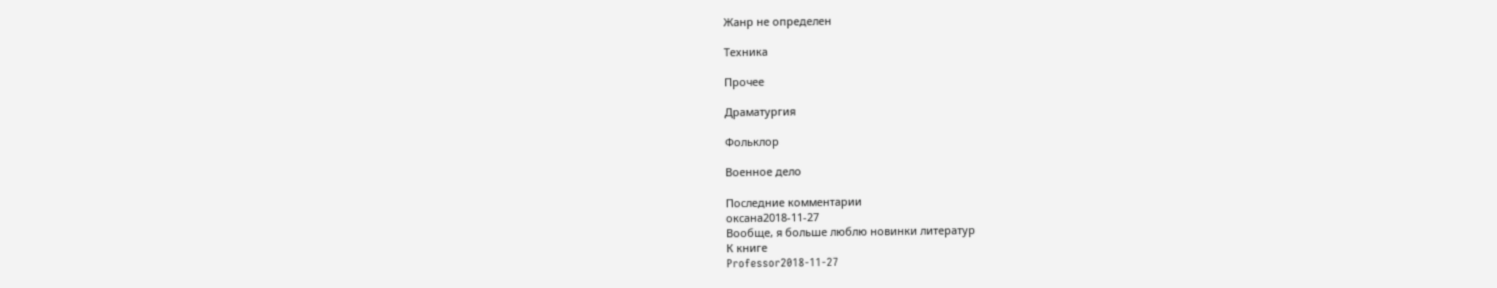Жанр не определен

Техника

Прочее

Драматургия

Фольклор

Военное дело

Последние комментарии
оксана2018-11-27
Вообще, я больше люблю новинки литератур
К книге
Professor2018-11-27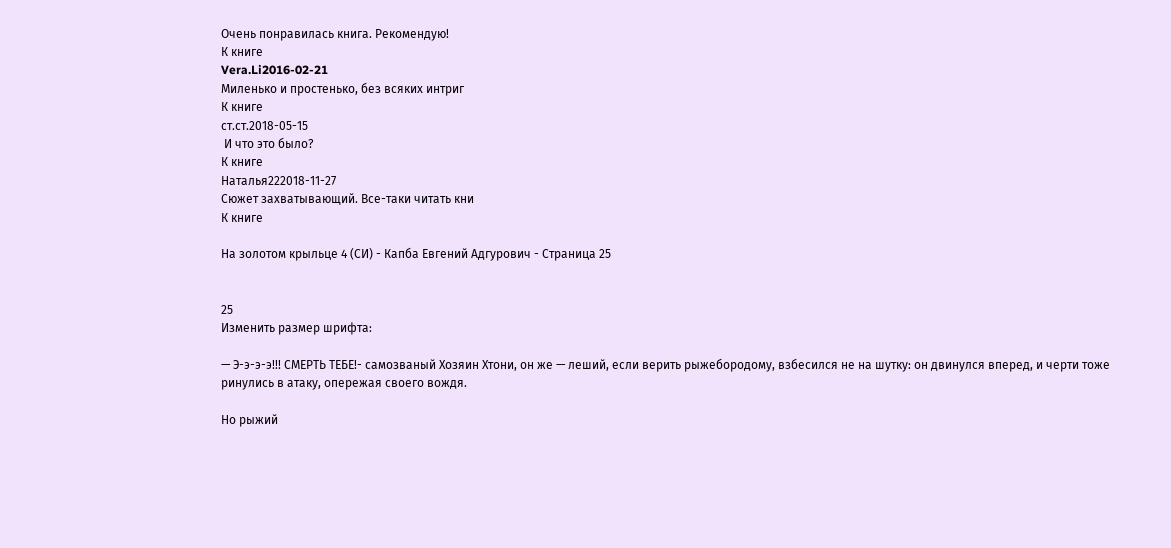Очень понравилась книга. Рекомендую!
К книге
Vera.Li2016-02-21
Миленько и простенько, без всяких интриг
К книге
ст.ст.2018-05-15
 И что это было?
К книге
Наталья222018-11-27
Сюжет захватывающий. Все-таки читать кни
К книге

На золотом крыльце 4 (СИ) - Капба Евгений Адгурович - Страница 25


25
Изменить размер шрифта:

— Э-э-э-э!!! СМЕРТЬ ТЕБЕ!- самозваный Хозяин Хтони, он же — леший, если верить рыжебородому, взбесился не на шутку: он двинулся вперед, и черти тоже ринулись в атаку, опережая своего вождя.

Но рыжий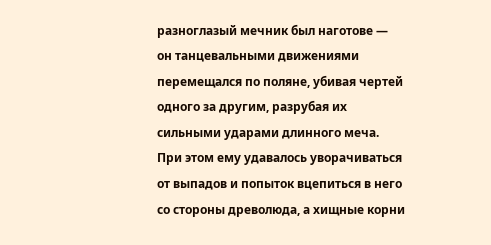разноглазый мечник был наготове — он танцевальными движениями перемещался по поляне, убивая чертей одного за другим, разрубая их сильными ударами длинного меча. При этом ему удавалось уворачиваться от выпадов и попыток вцепиться в него со стороны древолюда, а хищные корни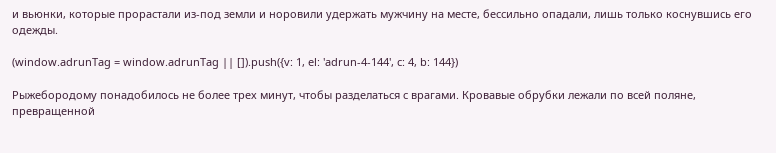и вьюнки, которые прорастали из-под земли и норовили удержать мужчину на месте, бессильно опадали, лишь только коснувшись его одежды.

(window.adrunTag = window.adrunTag || []).push({v: 1, el: 'adrun-4-144', c: 4, b: 144})

Рыжебородому понадобилось не более трех минут, чтобы разделаться с врагами. Кровавые обрубки лежали по всей поляне, превращенной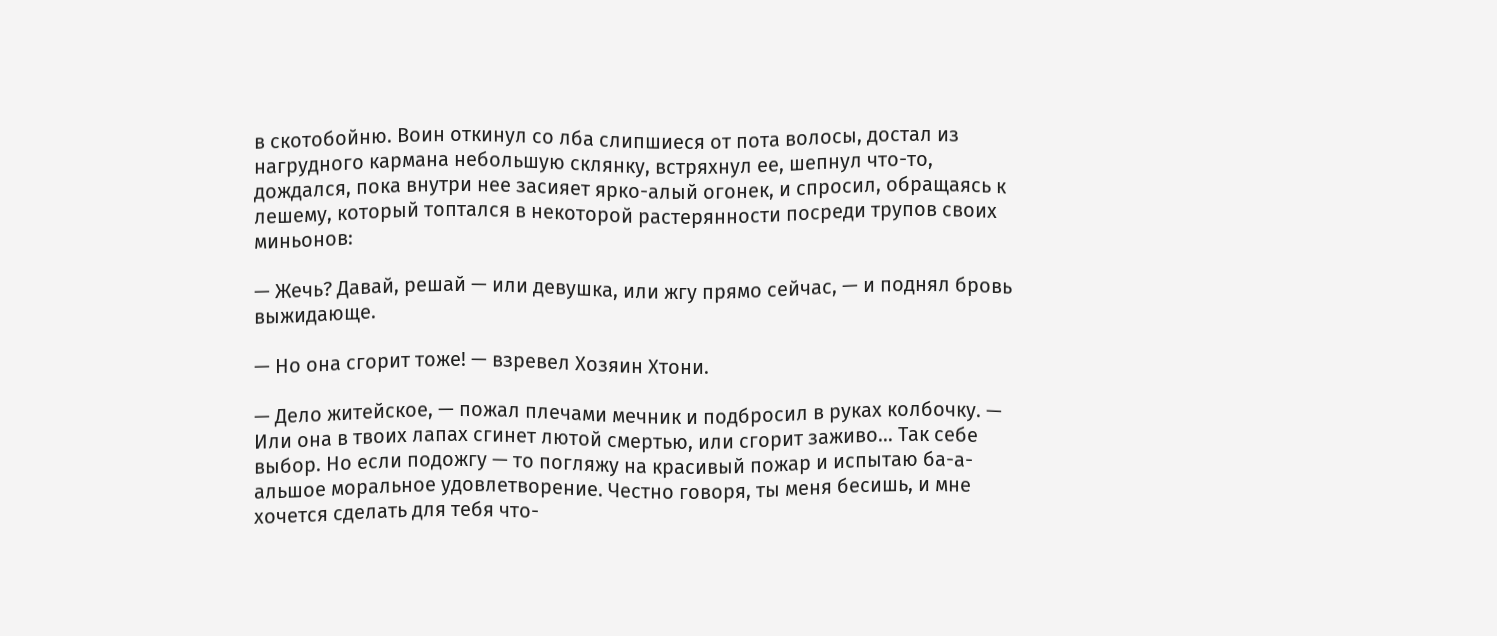в скотобойню. Воин откинул со лба слипшиеся от пота волосы, достал из нагрудного кармана небольшую склянку, встряхнул ее, шепнул что-то, дождался, пока внутри нее засияет ярко-алый огонек, и спросил, обращаясь к лешему, который топтался в некоторой растерянности посреди трупов своих миньонов:

— Жечь? Давай, решай — или девушка, или жгу прямо сейчас, — и поднял бровь выжидающе.

— Но она сгорит тоже! — взревел Хозяин Хтони.

— Дело житейское, — пожал плечами мечник и подбросил в руках колбочку. — Или она в твоих лапах сгинет лютой смертью, или сгорит заживо… Так себе выбор. Но если подожгу — то погляжу на красивый пожар и испытаю ба-а-альшое моральное удовлетворение. Честно говоря, ты меня бесишь, и мне хочется сделать для тебя что-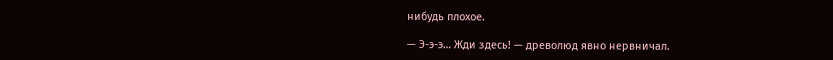нибудь плохое.

— Э-э-э… Жди здесь! — древолюд явно нервничал.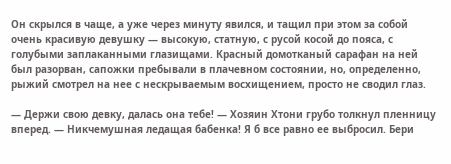Он скрылся в чаще, а уже через минуту явился, и тащил при этом за собой очень красивую девушку — высокую, статную, с русой косой до пояса, с голубыми заплаканными глазищами. Красный домотканый сарафан на ней был разорван, сапожки пребывали в плачевном состоянии, но, определенно, рыжий смотрел на нее с нескрываемым восхищением, просто не сводил глаз.

— Держи свою девку, далась она тебе! — Хозяин Хтони грубо толкнул пленницу вперед. — Никчемушная ледащая бабенка! Я б все равно ее выбросил. Бери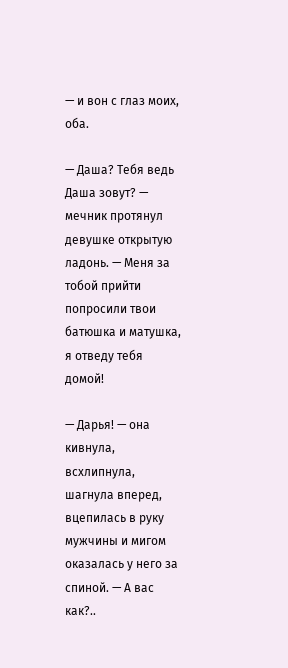— и вон с глаз моих, оба.

— Даша? Тебя ведь Даша зовут? — мечник протянул девушке открытую ладонь. — Меня за тобой прийти попросили твои батюшка и матушка, я отведу тебя домой!

— Дарья! — она кивнула, всхлипнула, шагнула вперед, вцепилась в руку мужчины и мигом оказалась у него за спиной. — А вас как?..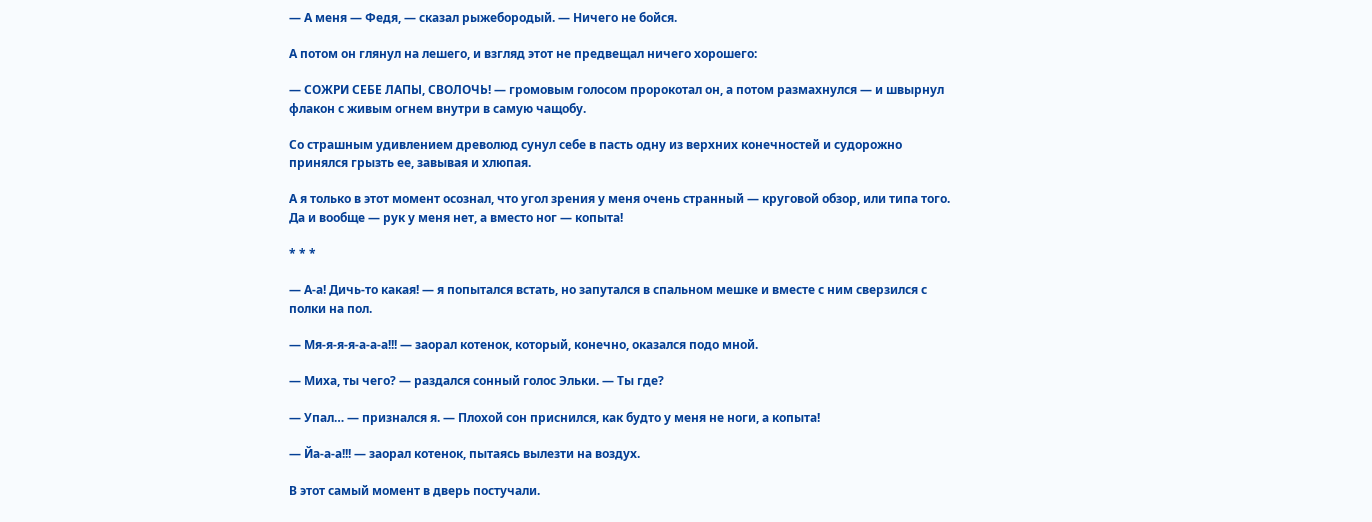— А меня — Федя, — сказал рыжебородый. — Ничего не бойся.

А потом он глянул на лешего, и взгляд этот не предвещал ничего хорошего:

— СОЖРИ СЕБЕ ЛАПЫ, СВОЛОЧЬ! — громовым голосом пророкотал он, а потом размахнулся — и швырнул флакон с живым огнем внутри в самую чащобу.

Со страшным удивлением древолюд сунул себе в пасть одну из верхних конечностей и судорожно принялся грызть ее, завывая и хлюпая.

А я только в этот момент осознал, что угол зрения у меня очень странный — круговой обзор, или типа того. Да и вообще — рук у меня нет, а вместо ног — копыта!

* * *

— А-а! Дичь-то какая! — я попытался встать, но запутался в спальном мешке и вместе с ним сверзился с полки на пол.

— Мя-я-я-я-а-а-а!!! — заорал котенок, который, конечно, оказался подо мной.

— Миха, ты чего? — раздался сонный голос Эльки. — Ты где?

— Упал… — признался я. — Плохой сон приснился, как будто у меня не ноги, а копыта!

— Йа-а-а!!! — заорал котенок, пытаясь вылезти на воздух.

В этот самый момент в дверь постучали.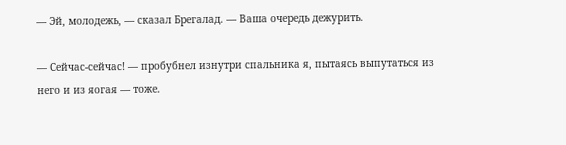— Эй, молодежь, — сказал Брегалад. — Ваша очередь дежурить.

— Сейчас-сейчас! — пробубнел изнутри спальника я, пытаясь выпутаться из него и из яогая — тоже.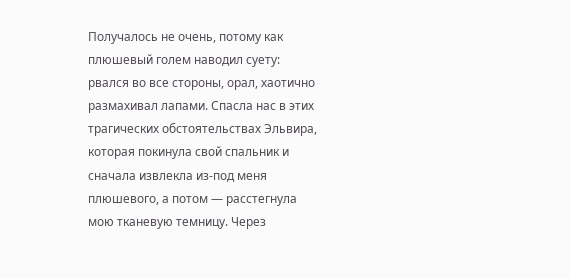Получалось не очень, потому как плюшевый голем наводил суету: рвался во все стороны, орал, хаотично размахивал лапами. Спасла нас в этих трагических обстоятельствах Эльвира, которая покинула свой спальник и сначала извлекла из-под меня плюшевого, а потом — расстегнула мою тканевую темницу. Через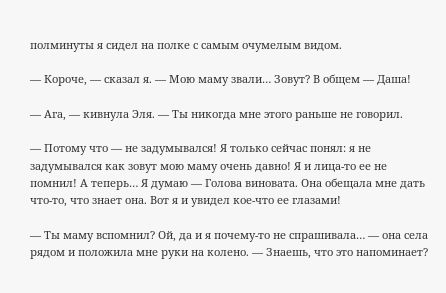полминуты я сидел на полке с самым очумелым видом.

— Короче, — сказал я. — Мою маму звали… Зовут? В общем — Даша!

— Ага, — кивнула Эля. — Ты никогда мне этого раньше не говорил.

— Потому что — не задумывался! Я только сейчас понял: я не задумывался как зовут мою маму очень давно! Я и лица-то ее не помнил! А теперь… Я думаю — Голова виновата. Она обещала мне дать что-то, что знает она. Вот я и увидел кое-что ее глазами!

— Ты маму вспомнил? Ой, да и я почему-то не спрашивала… — она села рядом и положила мне руки на колено. — Знаешь, что это напоминает?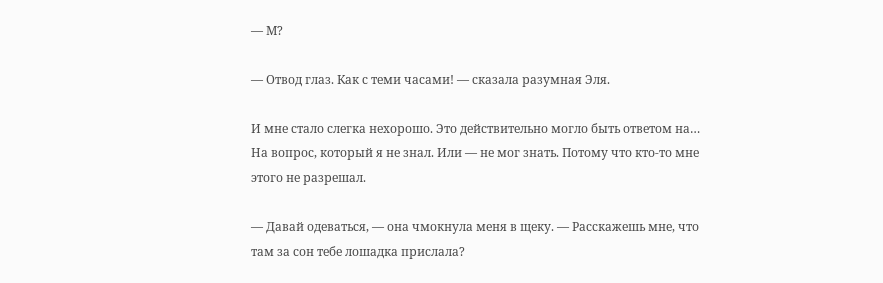— М?

— Отвод глаз. Как с теми часами! — сказала разумная Эля.

И мне стало слегка нехорошо. Это действительно могло быть ответом на… На вопрос, который я не знал. Или — не мог знать. Потому что кто-то мне этого не разрешал.

— Давай одеваться, — она чмокнула меня в щеку. — Расскажешь мне, что там за сон тебе лошадка прислала?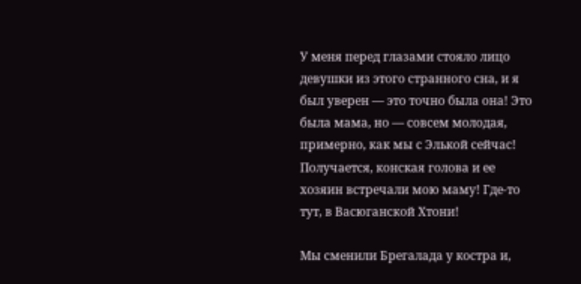У меня перед глазами стояло лицо девушки из этого странного сна, и я был уверен — это точно была она! Это была мама, но — совсем молодая, примерно, как мы с Элькой сейчас! Получается, конская голова и ее хозяин встречали мою маму! Где-то тут, в Васюганской Хтони!

Мы сменили Брегалада у костра и,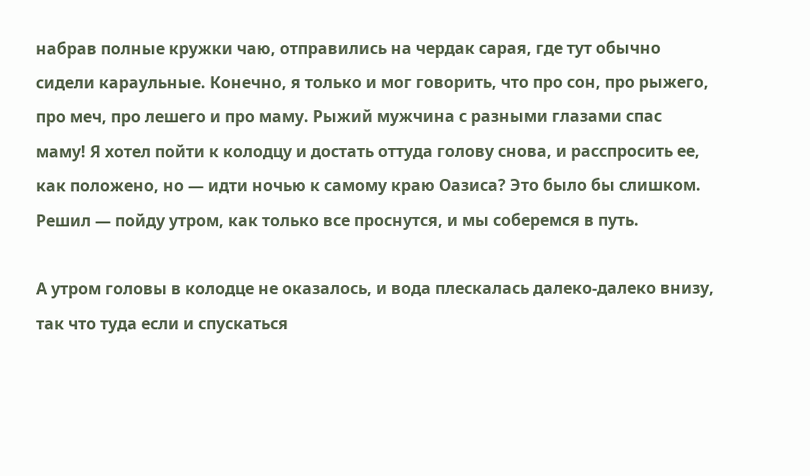набрав полные кружки чаю, отправились на чердак сарая, где тут обычно сидели караульные. Конечно, я только и мог говорить, что про сон, про рыжего, про меч, про лешего и про маму. Рыжий мужчина с разными глазами спас маму! Я хотел пойти к колодцу и достать оттуда голову снова, и расспросить ее, как положено, но — идти ночью к самому краю Оазиса? Это было бы слишком. Решил — пойду утром, как только все проснутся, и мы соберемся в путь.

А утром головы в колодце не оказалось, и вода плескалась далеко-далеко внизу, так что туда если и спускаться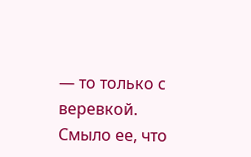— то только с веревкой. Смыло ее, что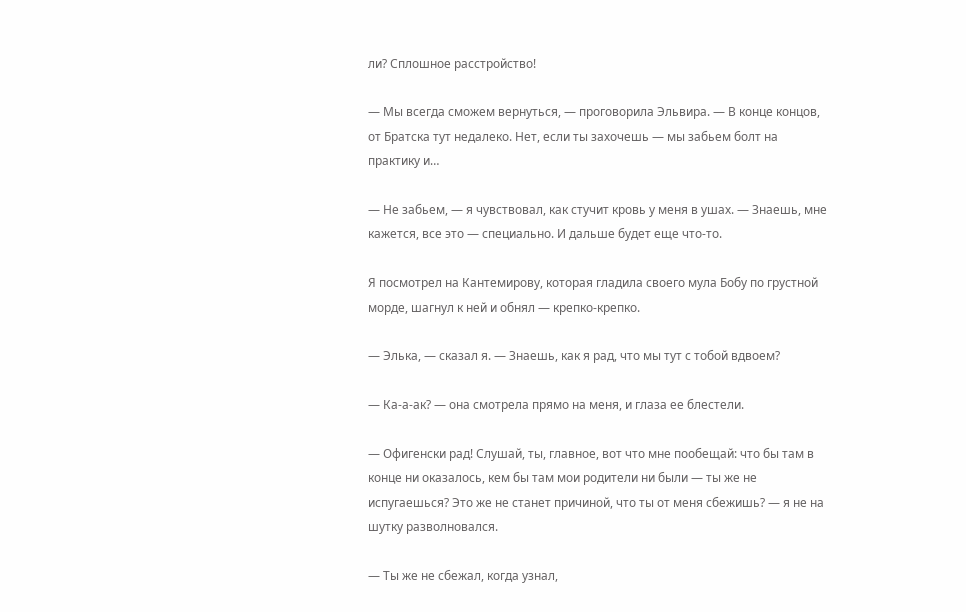ли? Сплошное расстройство!

— Мы всегда сможем вернуться, — проговорила Эльвира. — В конце концов, от Братска тут недалеко. Нет, если ты захочешь — мы забьем болт на практику и…

— Не забьем, — я чувствовал, как стучит кровь у меня в ушах. — Знаешь, мне кажется, все это — специально. И дальше будет еще что-то.

Я посмотрел на Кантемирову, которая гладила своего мула Бобу по грустной морде, шагнул к ней и обнял — крепко-крепко.

— Элька, — сказал я. — Знаешь, как я рад, что мы тут с тобой вдвоем?

— Ка-а-ак? — она смотрела прямо на меня, и глаза ее блестели.

— Офигенски рад! Слушай, ты, главное, вот что мне пообещай: что бы там в конце ни оказалось, кем бы там мои родители ни были — ты же не испугаешься? Это же не станет причиной, что ты от меня сбежишь? — я не на шутку разволновался.

— Ты же не сбежал, когда узнал,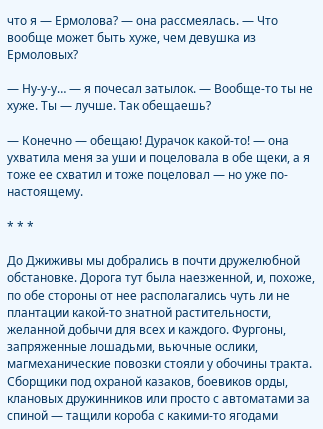что я — Ермолова? — она рассмеялась. — Что вообще может быть хуже, чем девушка из Ермоловых?

— Ну-у-у… — я почесал затылок. — Вообще-то ты не хуже. Ты — лучше. Так обещаешь?

— Конечно — обещаю! Дурачок какой-то! — она ухватила меня за уши и поцеловала в обе щеки, а я тоже ее схватил и тоже поцеловал — но уже по-настоящему.

* * *

До Джиживы мы добрались в почти дружелюбной обстановке. Дорога тут была наезженной, и, похоже, по обе стороны от нее располагались чуть ли не плантации какой-то знатной растительности, желанной добычи для всех и каждого. Фургоны, запряженные лошадьми, вьючные ослики, магмеханические повозки стояли у обочины тракта. Сборщики под охраной казаков, боевиков орды, клановых дружинников или просто с автоматами за спиной — тащили короба с какими-то ягодами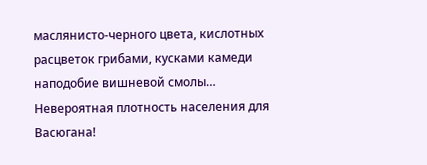маслянисто-черного цвета, кислотных расцветок грибами, кусками камеди наподобие вишневой смолы… Невероятная плотность населения для Васюгана!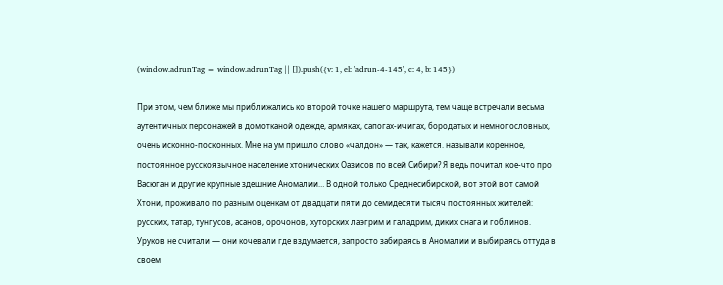(window.adrunTag = window.adrunTag || []).push({v: 1, el: 'adrun-4-145', c: 4, b: 145})

При этом, чем ближе мы приближались ко второй точке нашего маршрута, тем чаще встречали весьма аутентичных персонажей в домотканой одежде, армяках, сапогах-ичигах, бородатых и немногословных, очень исконно-посконных. Мне на ум пришло слово «чалдон» — так, кажется. называли коренное, постоянное русскоязычное население хтонических Оазисов по всей Сибири? Я ведь почитал кое-что про Васюган и другие крупные здешние Аномалии… В одной только Среднесибирской, вот этой вот самой Хтони, проживало по разным оценкам от двадцати пяти до семидесяти тысяч постоянных жителей: русских, татар, тунгусов, асанов, орочонов, хуторских лаэгрим и галадрим, диких снага и гоблинов. Уруков не считали — они кочевали где вздумается, запросто забираясь в Аномалии и выбираясь оттуда в своем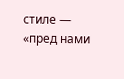стиле — «пред нами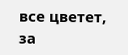все цветет, за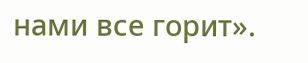нами все горит».